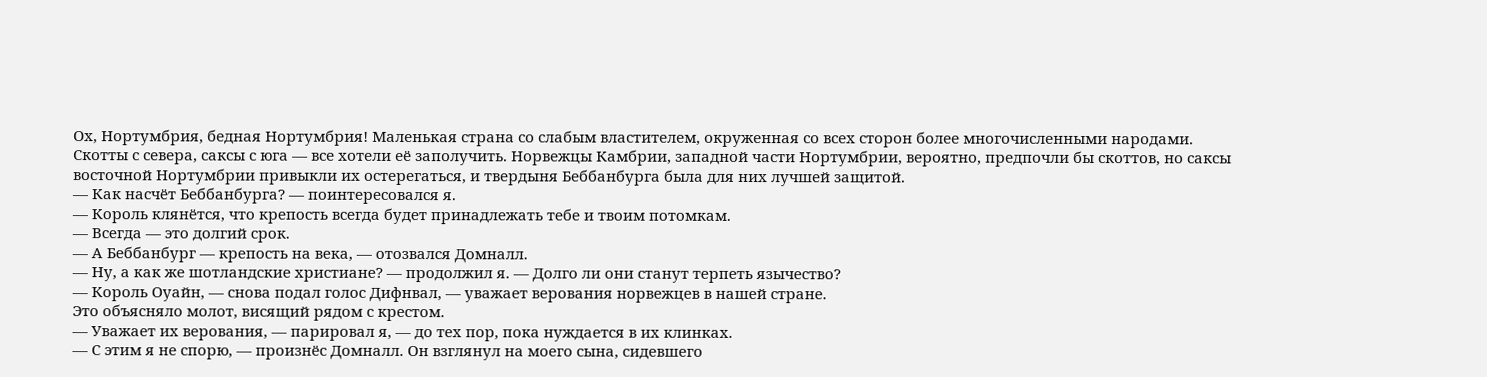Ох, Нортумбрия, бедная Нортумбрия! Маленькая страна со слабым властителем, окруженная со всех сторон более многочисленными народами. Скотты с севера, саксы с юга — все хотели её заполучить. Норвежцы Камбрии, западной части Нортумбрии, вероятно, предпочли бы скоттов, но саксы восточной Нортумбрии привыкли их остерегаться, и твердыня Беббанбурга была для них лучшей защитой.
— Как насчёт Беббанбурга? — поинтересовался я.
— Король клянётся, что крепость всегда будет принадлежать тебе и твоим потомкам.
— Всегда — это долгий срок.
— А Беббанбург — крепость на века, — отозвался Домналл.
— Ну, а как же шотландские христиане? — продолжил я. — Долго ли они станут терпеть язычество?
— Король Оуайн, — снова подал голос Дифнвал, — уважает верования норвежцев в нашей стране.
Это объясняло молот, висящий рядом с крестом.
— Уважает их верования, — парировал я, — до тех пор, пока нуждается в их клинках.
— С этим я не спорю, — произнёс Домналл. Он взглянул на моего сына, сидевшего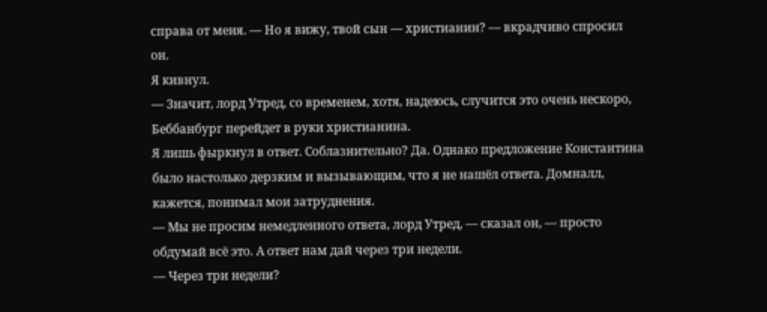справа от меня. — Но я вижу, твой сын — христианин? — вкрадчиво спросил он.
Я кивнул.
— Значит, лорд Утред, со временем, хотя, надеюсь, случится это очень нескоро, Беббанбург перейдет в руки христианина.
Я лишь фыркнул в ответ. Соблазнительно? Да. Однако предложение Константина было настолько дерзким и вызывающим, что я не нашёл ответа. Домналл, кажется, понимал мои затруднения.
— Мы не просим немедленного ответа, лорд Утред, — сказал он, — просто обдумай всё это. А ответ нам дай через три недели.
— Через три недели?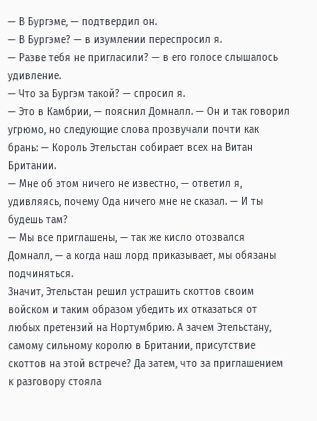— В Бургэме, — подтвердил он.
— В Бургэме? — в изумлении переспросил я.
— Разве тебя не пригласили? — в его голосе слышалось удивление.
— Что за Бургэм такой? — спросил я.
— Это в Камбрии, — пояснил Домналл. — Он и так говорил угрюмо, но следующие слова прозвучали почти как брань: — Король Этельстан собирает всех на Витан Британии.
— Мне об этом ничего не известно, — ответил я, удивляясь, почему Ода ничего мне не сказал. — И ты будешь там?
— Мы все приглашены, — так же кисло отозвался Домналл, — а когда наш лорд приказывает, мы обязаны подчиняться.
Значит, Этельстан решил устрашить скоттов своим войском и таким образом убедить их отказаться от любых претензий на Нортумбрию. А зачем Этельстану, самому сильному королю в Британии, присутствие скоттов на этой встрече? Да затем, что за приглашением к разговору стояла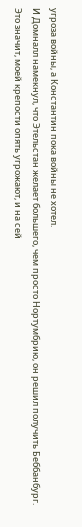угроза войны, а Константин пока войны не хотел.
И Домналл намекнул, что Этельстан желает большего, чем просто Нортумбрию, он решил получить Беббанбург.
Это значит, моей крепости опять угрожают, и на сей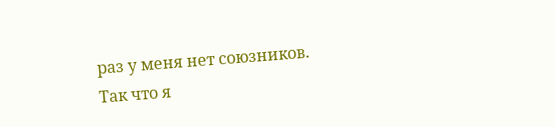раз у меня нет союзников.
Так что я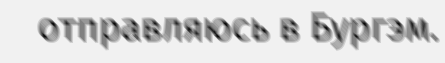отправляюсь в Бургэм.